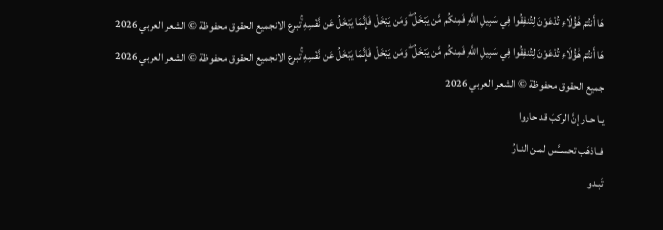هَا أَنتُمْ هَٰؤُلَاءِ تُدْعَوْنَ لِتُنفِقُوا فِي سَبِيلِ اللَّهِ فَمِنكُم مَّن يَبْخَلُ ۖ وَمَن يَبْخَلْ فَإِنَّمَا يَبْخَلُ عَن نَّفْسِهِ ۚتبرع الانجميع الحقوق محفوظة © الشعر العربي 2026
هَا أَنتُمْ هَٰؤُلَاءِ تُدْعَوْنَ لِتُنفِقُوا فِي سَبِيلِ اللَّهِ فَمِنكُم مَّن يَبْخَلُ ۖ وَمَن يَبْخَلْ فَإِنَّمَا يَبْخَلُ عَن نَّفْسِهِ ۚتبرع الانجميع الحقوق محفوظة © الشعر العربي 2026
جميع الحقوق محفوظة © الشعر العربي 2026
يـا حـار إنَّ الركبَ قد حاروا
فــاذهَب تحســَّس لمـن النـارُ
تَبـدو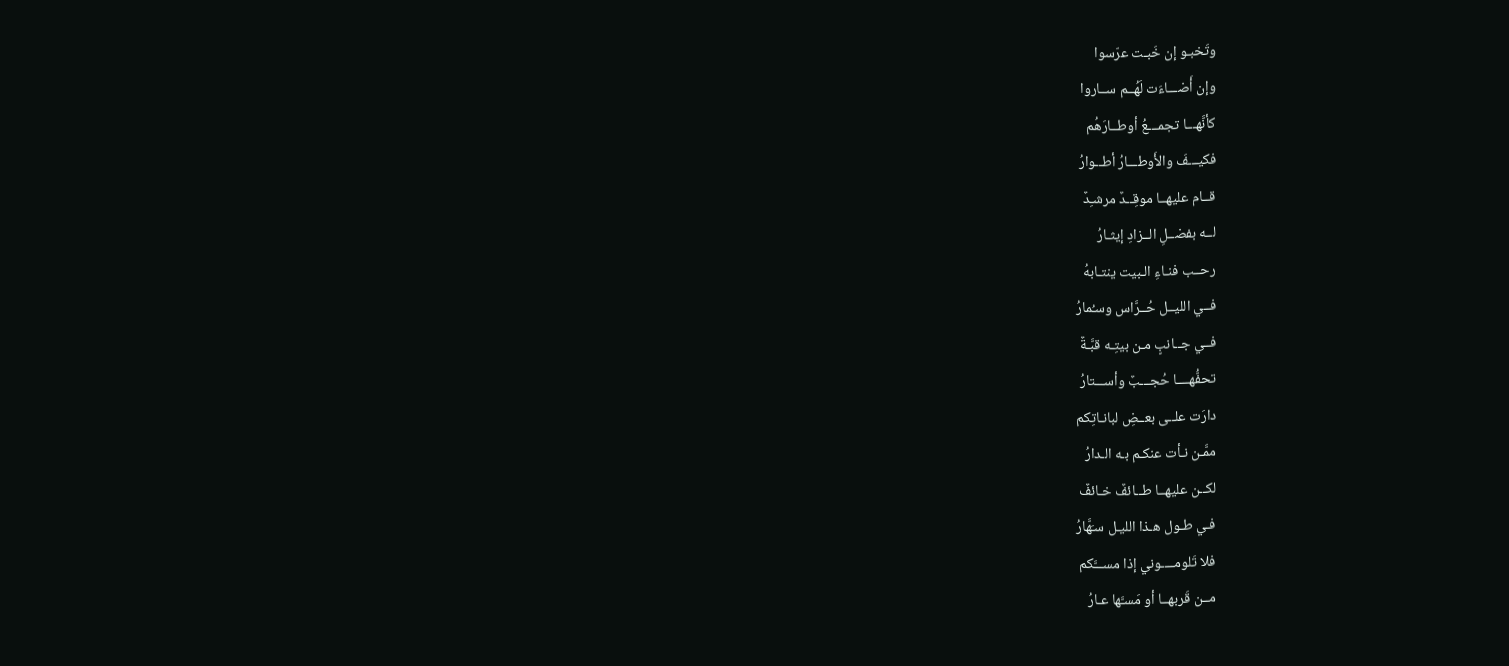وتَخبـو إن خَبـت عرّسوا
وإن أَضـــاءَت لَهُــم ســاروا
كأنَّهـــا تجمـــعُ أوطــارَهُم
فكيـــفَ والأَوطـــارُ أطــوارُ
قــام عليهــا موقِــدٌ مرشـِدٌ
لــه بفضــلِ الــزادِ إيثـارُ
رحــب فنـاءِ الـبيت ينتـابهُ
فــي الليــل حُــرَّاس وسـُمارُ
فــي جــانبٍ مـن بيتِـه قبَّـةٌ
تحفُّهــــا حُجـــبٌ وأســـتارُ
دارَت علــى بعــضِ لبانـاتِكم
ممَّـن نـأت عنكـم بـه الـدارُ
لكــن عليهــا طــائفٌ خـائفٌ
فـي طـول هـذا الليـل سـَهَّارُ
فلا تَلومــــوني إذا مســـَّكم
مــن قَربهــا أو مَسـَّها عـارُ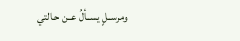ومرســلٍ يســألُ عــن حـالتي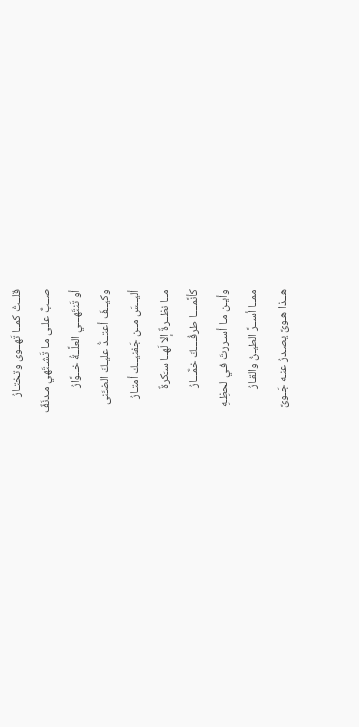قلــتُ كمــا تَهــوى وتختـارُ
صــبٌّ علـى مـا تَشـتَهي مـدنَفٌ
أو تَنتَهـــي العلَّــةُ خــوَّارُ
وكيــفَ أعتــدُّ عليـكَ الضـَّنى
أليــسَ مــن جَفنيــك أمتـارُ
مــا نظــرةٌ إلا لَهــا سـَكرةٌ
كأنَّمــــا طرفُــــكَ خمَّـــارُ
وأيـن مـا أسـررتَ فـي لحظِـهِ
ممــا أســرَّ الطيـنُ والقـارُ
هــذا هـوىً يصـدرُ عنـه جَـوىً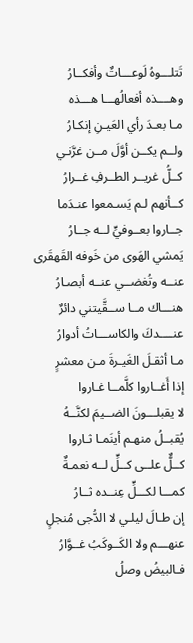تَتلـــوهُ لَوعـــاتٌ وأفكــارُ
وهــــذه أفعالُهـــا هـــذه
مـا بعـدَ رأي العَيـنِ إنكـارُ
ولــم يكــن أوَّلَ مــن غرَّنـي
كــلُّ غريــر الطــرفِ غــرارُ
كــأنهم لـم يَسـمعوا عنـدَما
جــاروا بعــوفيٍّ لــه جــارُ
يَمشي الهَوى من خَوفه القَهقَرى
عنــه وتُغضــي عنــه أبصـارُ
هنـــاك مــا ســقَّيتني دائرٌ
عنــــدكَ والكاســـاتُ أدوارُ
مـا أثقـلَ الغَيـرةَ مـن معشرٍ
إذا أَغــاروا كلَّمــا غـاروا
لا يقبلـــونَ الضــيمَ لكنَّــهُ
يُقبــلُ منهـم أينَمـا ثـاروا
كــلٌّ علــى كــلٍّ لــه نعمـةٌ
كمـــا لكـــلٍّ عِنــده ثــارُ
إن طـالَ ليلـي لا الدُّجى مُنجلٍ
عنهـــم ولا الكَــوكَبُ غــوَّارُ
فـالبيضُ وصلُ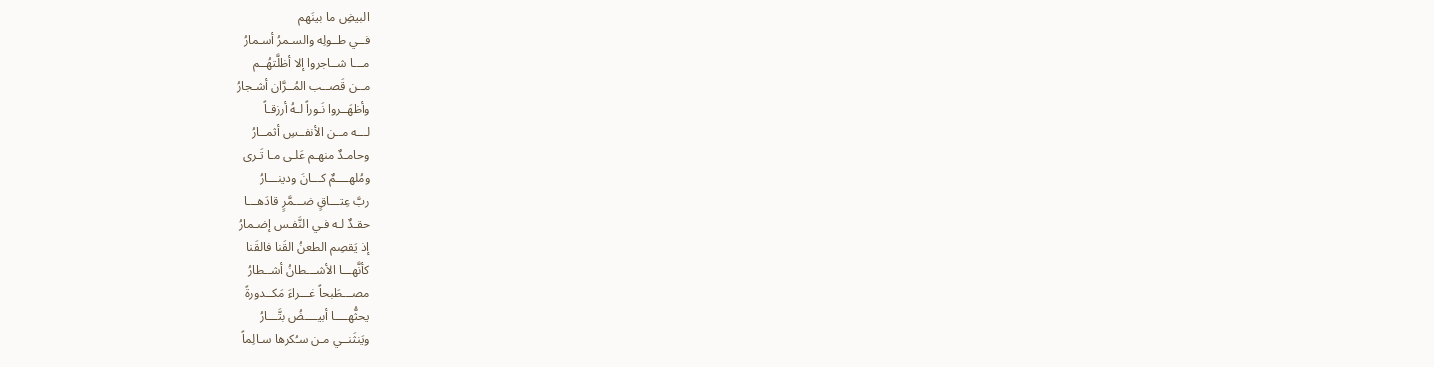البيضِ ما بينَهم
فــي طــولِه والسـمرُ أسـمارُ
مـــا شــاجروا إلا أظلَّتهُــم
مــن قَصــب المُــرَّان أشـجارُ
وأظهَــروا نَـوراً لـهُ أرزقـاً
لـــه مــن الأنفــسِ أثمــارُ
وحامـدٌ منهـم عَلـى مـا تَـرى
ومُلهــــمٌ كـــانَ ودينـــارُ
ربَّ عِتـــاقٍ ضـــمَّرٍ قادَهـــا
حقـدٌ لـه فـي النَّفـس إضـمارُ
إذ يَقصِم الطعنُ القَنا فالقَنا
كأنَّهـــا الأشـــطانُ أشــطارُ
مصـــطَبحاً غـــراءَ مَكــدورةً
يحثُّهــــا أبيــــضُ بتَّـــارُ
ويَنثَنــي مـن سـُكرها سـالِماً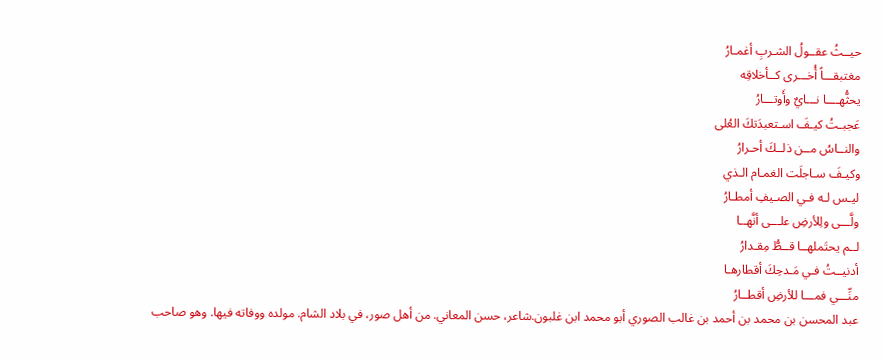حيــثُ عقــولُ الشـربِ أغمـارُ
مغتبقـــاً أُخـــرى كــأخلاقِه
يحثُّهــــا نـــايٌ وأَوتـــارُ
عَجبـتُ كيـفَ اسـتعبدَتكَ العُلى
والنــاسُ مــن ذلــكَ أحـرارُ
وكيـفَ سـاجلَت الغمـام الـذي
ليـس لـه فـي الصـيفِ أمطـارُ
ولَّـــى ولِلأرضِ علـــى أنَّهــا
لــم يحتَملهــا قــطُّ مِقـدارُ
أدنيــتُ فـي مَـدحِكَ أقطارهـا
منِّـــي فمـــا للأرضِ أقطــارُ
عبد المحسن بن محمد بن أحمد بن غالب الصوري أبو محمد ابن غلبون.شاعر، حسن المعاني. من أهل صور، في بلاد الشام. مولده ووفاته فيها. وهو صاحب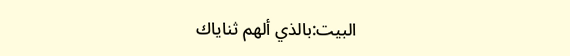البيت:بالذي ألهم ثناياك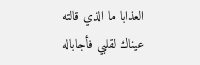العذابا ما الذي قالته عيناك لقلبي فأجاباله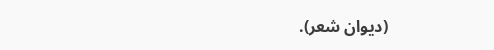(ديوان شعر).